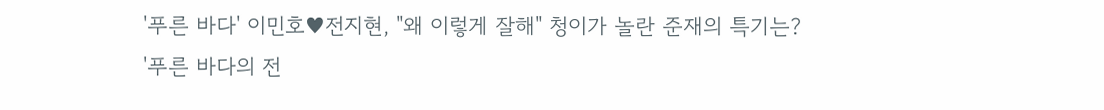'푸른 바다' 이민호♥전지현, "왜 이렇게 잘해" 청이가 놀란 준재의 특기는?
'푸른 바다의 전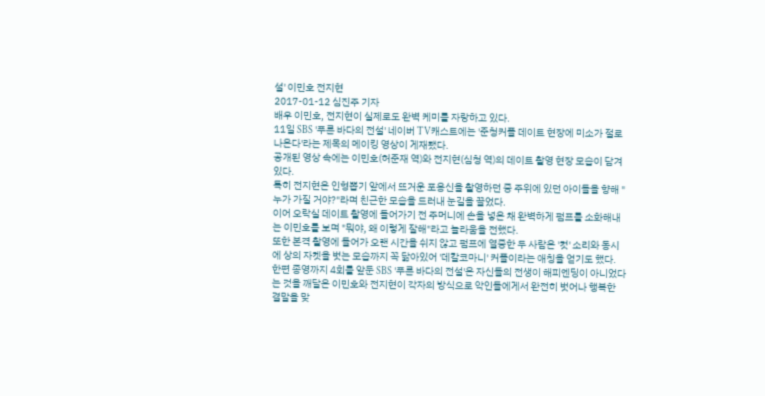설' 이민호 전지현
2017-01-12 심진주 기자
배우 이민호, 전지현이 실제로도 완벽 케미를 자랑하고 있다.
11일 SBS '푸른 바다의 전설' 네이버 TV캐스트에는 '준청커플 데이트 현장에 미소가 절로 나온다'라는 제목의 메이킹 영상이 게재됐다.
공개된 영상 속에는 이민호(허준재 역)와 전지현(심청 역)의 데이트 촬영 현장 모습이 담겨 있다.
특히 전지현은 인형뽑기 앞에서 뜨거운 포옹신을 촬영하던 중 주위에 있던 아이들을 향해 "누가 가질 거야?"라며 친근한 모습을 드러내 눈길을 끌었다.
이어 오락실 데이트 촬영에 들어가기 전 주머니에 손을 넣은 채 완벽하게 펌프를 소화해내는 이민호를 보며 "뭐야, 왜 이렇게 잘해"라고 놀라움을 전했다.
또한 본격 촬영에 들어가 오랜 시간을 쉬지 않고 펌프에 열중한 두 사람은 '컷' 소리와 동시에 상의 자켓을 벗는 모습까지 꼭 닮아있어 '데칼코마니' 커플이라는 애칭을 얻기도 했다.
한편 종영까지 4회를 앞둔 SBS '푸른 바다의 전설'은 자신들의 전생이 해피엔딩이 아니었다는 것을 깨달은 이민호와 전지현이 각자의 방식으로 악인들에게서 완전히 벗어나 행복한 결말을 맞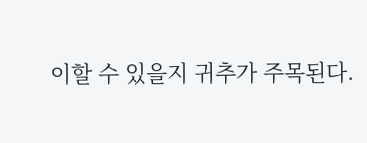이할 수 있을지 귀추가 주목된다.